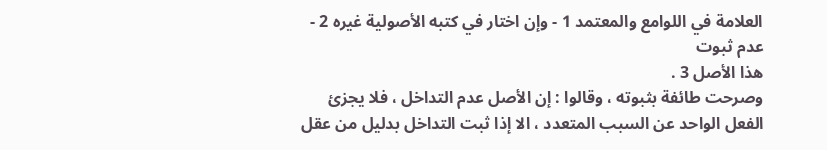العلامة في اللوامع والمعتمد 1 - وإن اختار في كتبه الأصولية غيره 2 - عدم ثبوت
هذا الأصل 3 .
وصرحت طائفة بثبوته ، وقالوا : إن الأصل عدم التداخل ، فلا يجزئ
الفعل الواحد عن السبب المتعدد ، الا إذا ثبت التداخل بدليل من عقل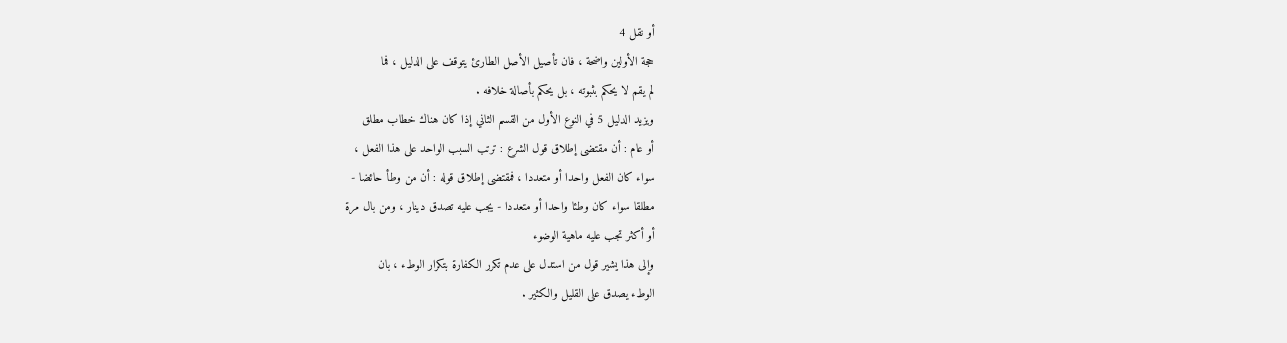أو نقل 4
حجة الأولين واضحة ، فان تأصيل الأصل الطارئ يتوقف على الدليل ، فما
لم يقم لا يحكم بثبوته ، بل يحكم بأصالة خلافه .
ويزيد الدليل 5 في النوع الأول من القسم الثاني إذا كان هناك خطاب مطلق
أو عام : أن مقتضى إطلاق قول الشرع : ترتب السبب الواحد على هذا الفعل ،
سواء كان الفعل واحدا أو متعددا ، فمقتضى إطلاق قوله : أن من وطأ حائضا -
مطلقا سواء كان وطئا واحدا أو متعددا - يجب عليه تصدق دينار ، ومن بال مرة
أو أكثر تجب عليه ماهية الوضوء
وإلى هذا يشير قول من استدل على عدم تكرر الكفارة بتكرار الوطء ، بان
الوطء يصدق على القليل والكثير .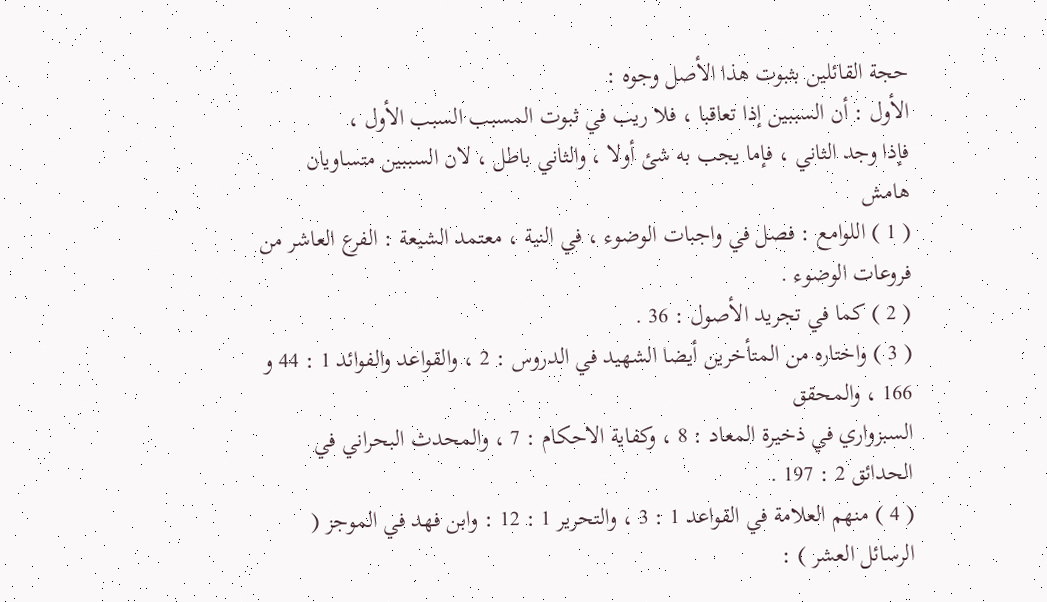حجة القائلين بثبوت هذا الأصل وجوه :
الأول : أن السببين إذا تعاقبا ، فلا ريب في ثبوت المسبب السبب الأول ،
فإذا وجد الثاني ، فإما يجب به شئ أولا ، والثاني باطل ، لان السببين متساويان
هامش
( 1 ) اللوامع : فصل في واجبات الوضوء ، في النية ، معتمد الشيعة : الفرع العاشر من فروعات الوضوء .
( 2 ) كما في تجريد الأصول : 36 .
( 3 ) واختاره من المتأخرين أيضا الشهيد في الدروس : 2 ، والقواعد والفوائد 1 : 44 و 166 ، والمحقق
السبزواري في ذخيرة المعاد : 8 ، وكفاية الاحكام : 7 ، والمحدث البحراني في الحدائق 2 : 197 .
( 4 ) منهم العلامة في القواعد 1 : 3 ، والتحرير 1 : 12 : وابن فهد في الموجز ( الرسائل العشر ) :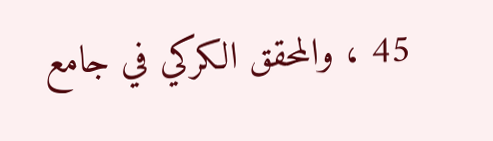45 ، والمحقق الكركي في جامع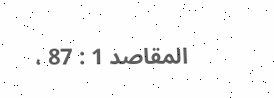المقاصد 1 : 87 ،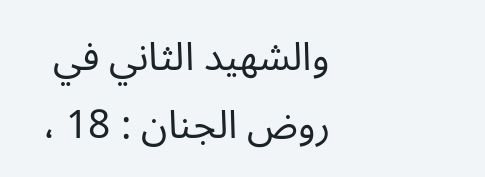والشهيد الثاني في روض الجنان : 18 ،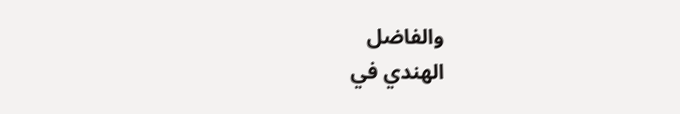والفاضل
الهندي في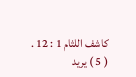كاشف اللثام 1 : 12 .
( 5 ) يريد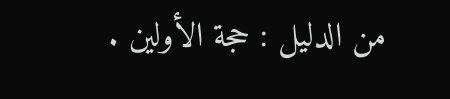من الدليل : حجة الأولين .